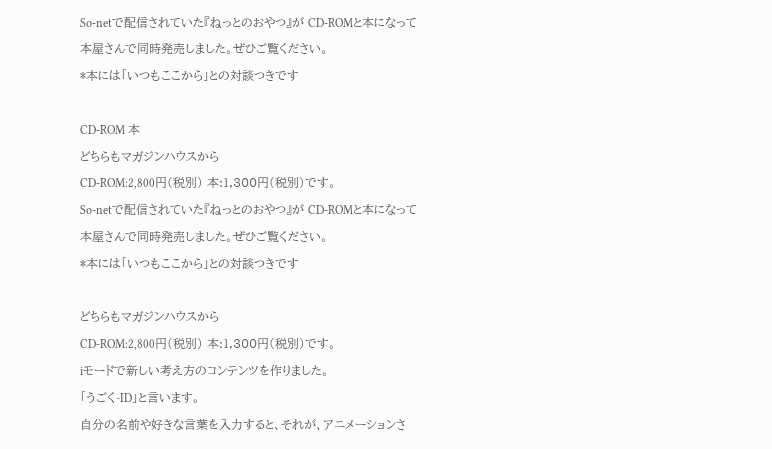So-netで配信されていた『ねっとのおやつ』が CD-ROMと本になって
本屋さんで同時発売しました。ぜひご覧ください。
*本には「いつもここから」との対談つきです

CD-ROM 本
どちらもマガジンハウスから
CD-ROM:2,800円(税別) 本:1,300円(税別)です。
So-netで配信されていた『ねっとのおやつ』が CD-ROMと本になって
本屋さんで同時発売しました。ぜひご覧ください。
*本には「いつもここから」との対談つきです

どちらもマガジンハウスから
CD-ROM:2,800円(税別) 本:1,300円(税別)です。
iモードで新しい考え方のコンテンツを作りました。
「うごく-ID」と言います。
自分の名前や好きな言葉を入力すると、それが、アニメーションさ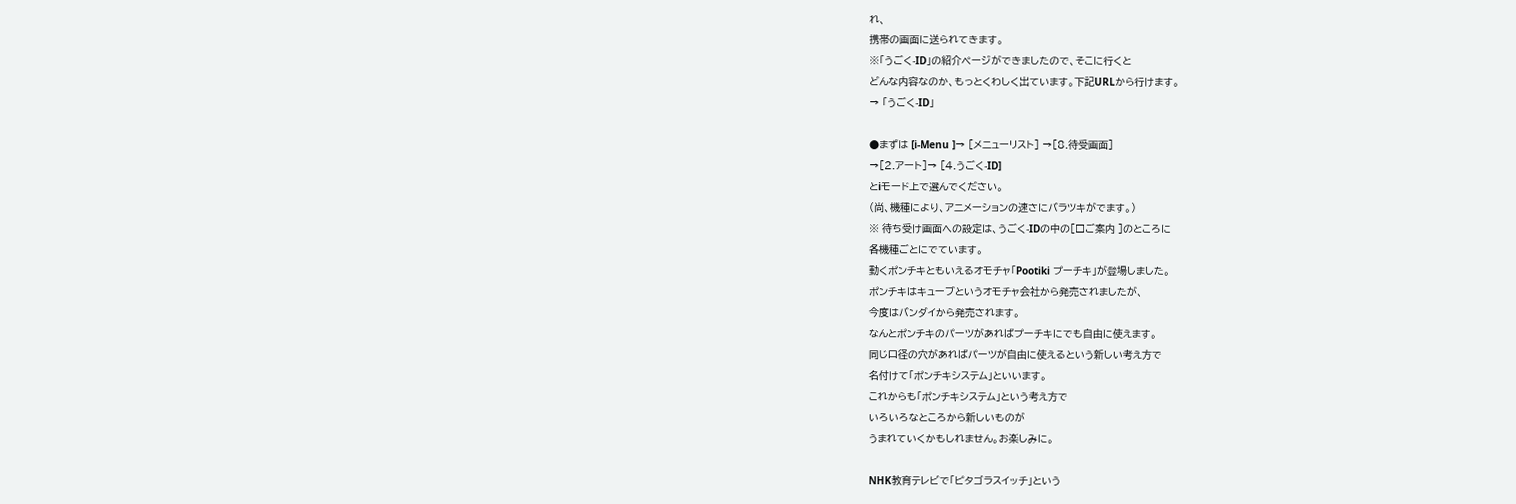れ、
携帯の画面に送られてきます。
※「うごく-ID」の紹介ページができましたので、そこに行くと
どんな内容なのか、もっとくわしく出ています。下記URLから行けます。
→ 「うごく-ID」

●まずは [i-Menu ]→ [メニューリスト] →[8.待受画面]
→[2.アート]→ [4.うごく-ID]
とiモード上で選んでください。
(尚、機種により、アニメーションの速さにバラツキがでます。)
※ 待ち受け画面への設定は、うごく-IDの中の[□ご案内 ]のところに
各機種ごとにでています。
動くポンチキともいえるオモチャ「Pootiki プーチキ」が登場しました。
ポンチキはキューブというオモチャ会社から発売されましたが、
今度はバンダイから発売されます。
なんとポンチキのパーツがあればプーチキにでも自由に使えます。
同じ口径の穴があればパーツが自由に使えるという新しい考え方で
名付けて「ポンチキシステム」といいます。
これからも「ポンチキシステム」という考え方で
いろいろなところから新しいものが
うまれていくかもしれません。お楽しみに。

NHK教育テレビで「ピタゴラスイッチ」という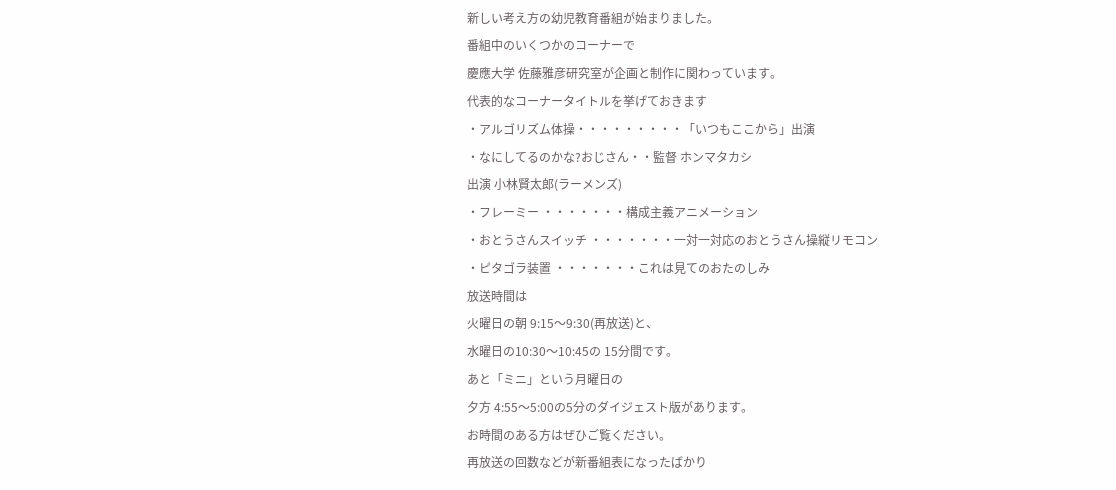新しい考え方の幼児教育番組が始まりました。
番組中のいくつかのコーナーで
慶應大学 佐藤雅彦研究室が企画と制作に関わっています。
代表的なコーナータイトルを挙げておきます
・アルゴリズム体操・・・・・・・・・「いつもここから」出演
・なにしてるのかな?おじさん・・監督 ホンマタカシ
出演 小林賢太郎(ラーメンズ)
・フレーミー ・・・・・・・構成主義アニメーション
・おとうさんスイッチ ・・・・・・・一対一対応のおとうさん操縦リモコン
・ピタゴラ装置 ・・・・・・・これは見てのおたのしみ
放送時間は
火曜日の朝 9:15〜9:30(再放送)と、
水曜日の10:30〜10:45の 15分間です。
あと「ミニ」という月曜日の
夕方 4:55〜5:00の5分のダイジェスト版があります。
お時間のある方はぜひご覧ください。
再放送の回数などが新番組表になったばかり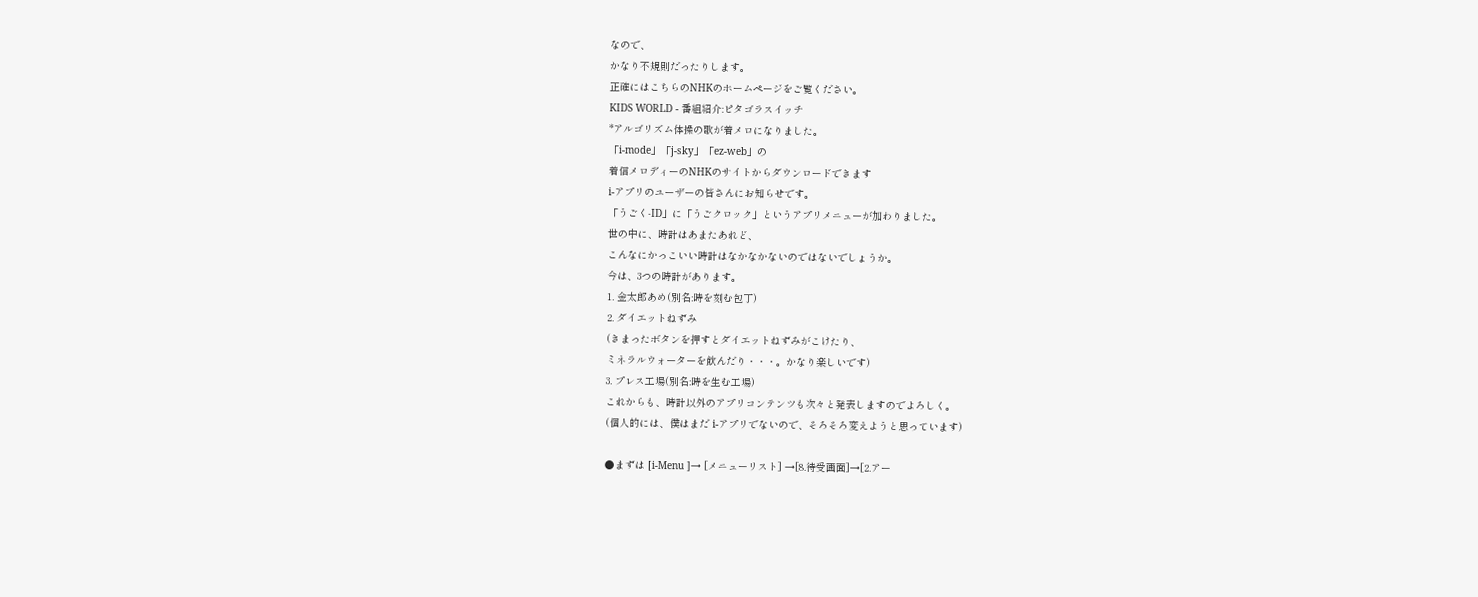なので、
かなり不規則だったりします。
正確にはこちらのNHKのホームページをご覧ください。
KIDS WORLD - 番組紹介:ピタゴラスイッチ
*アルゴリズム体操の歌が着メロになりました。
「i-mode」「j-sky」「ez-web」の
着信メロディーのNHKのサイトからダウンロードできます
i-アプリのユーザーの皆さんにお知らせです。
「うごく-ID」に「うごクロック」というアプリメニューが加わりました。
世の中に、時計はあまたあれど、
こんなにかっこいい時計はなかなかないのではないでしょうか。
今は、3つの時計があります。
1. 金太郎あめ(別名:時を刻む包丁)
2. ダイエットねずみ
(きまったボタンを押すとダイエットねずみがこけたり、
ミネラルウォーターを飲んだり・・・。かなり楽しいです)
3. プレス工場(別名:時を生む工場)
これからも、時計以外のアプリコンテンツも次々と発表しますのでよろしく。
(個人的には、僕はまだ i-アプリでないので、そろそろ変えようと思っています)

●まずは [i-Menu ]→ [メニューリスト] →[8.待受画面]→[2.アー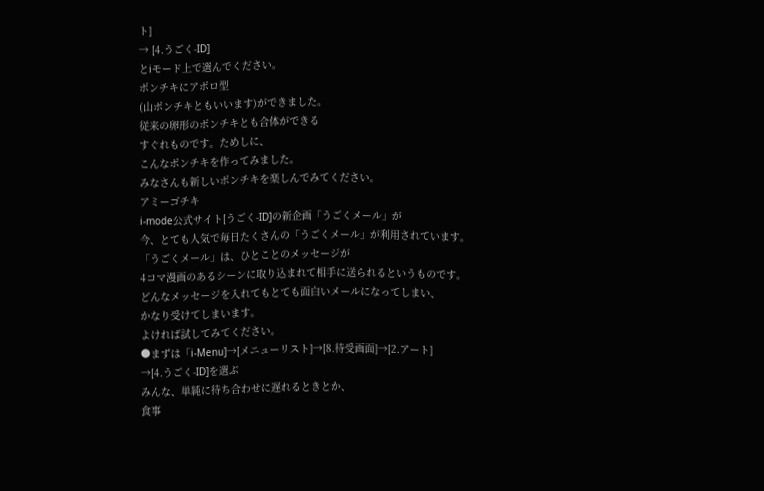ト]
→ [4.うごく-ID]
とiモード上で選んでください。
ポンチキにアポロ型
(山ポンチキともいいます)ができました。
従来の卵形のポンチキとも合体ができる
すぐれものです。ためしに、
こんなポンチキを作ってみました。
みなさんも新しいポンチキを楽しんでみてください。
アミーゴチキ
i-mode公式サイト[うごく-ID]の新企画「うごくメール」が
今、とても人気で毎日たくさんの「うごくメール」が利用されています。
「うごくメール」は、ひとことのメッセージが
4コマ漫画のあるシーンに取り込まれて相手に送られるというものです。
どんなメッセージを入れてもとても面白いメールになってしまい、
かなり受けてしまいます。
よければ試してみてください。
●まずは「i-Menu]→[メニューリスト]→[8.待受画面]→[2.アート]
→[4.うごく-ID]を選ぶ
みんな、単純に待ち合わせに遅れるときとか、
食事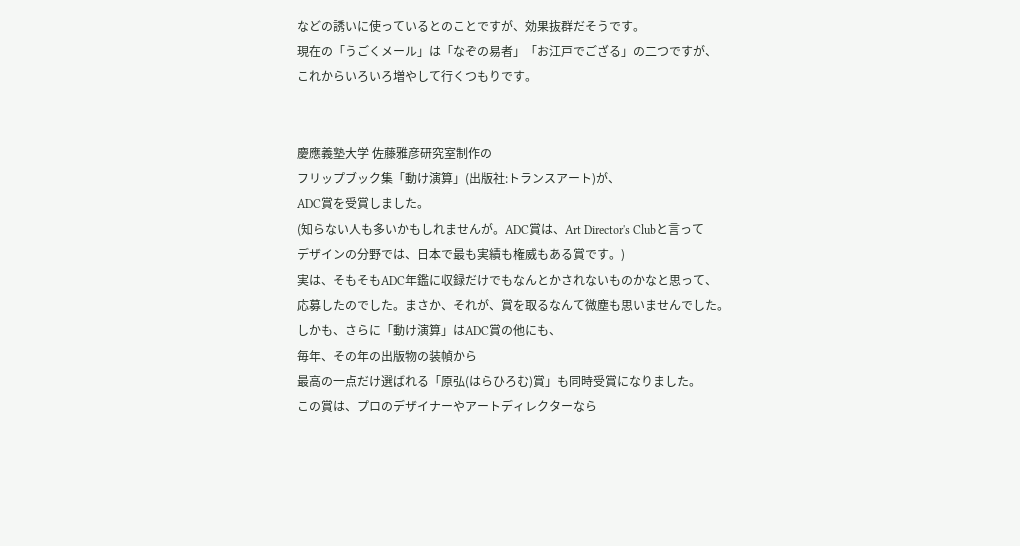などの誘いに使っているとのことですが、効果抜群だそうです。
現在の「うごくメール」は「なぞの易者」「お江戸でござる」の二つですが、
これからいろいろ増やして行くつもりです。


慶應義塾大学 佐藤雅彦研究室制作の
フリップブック集「動け演算」(出版社:トランスアート)が、
ADC賞を受賞しました。
(知らない人も多いかもしれませんが。ADC賞は、Art Director's Clubと言って
デザインの分野では、日本で最も実績も権威もある賞です。)
実は、そもそもADC年鑑に収録だけでもなんとかされないものかなと思って、
応募したのでした。まさか、それが、賞を取るなんて微塵も思いませんでした。
しかも、さらに「動け演算」はADC賞の他にも、
毎年、その年の出版物の装幀から
最高の一点だけ選ばれる「原弘(はらひろむ)賞」も同時受賞になりました。
この賞は、プロのデザイナーやアートディレクターなら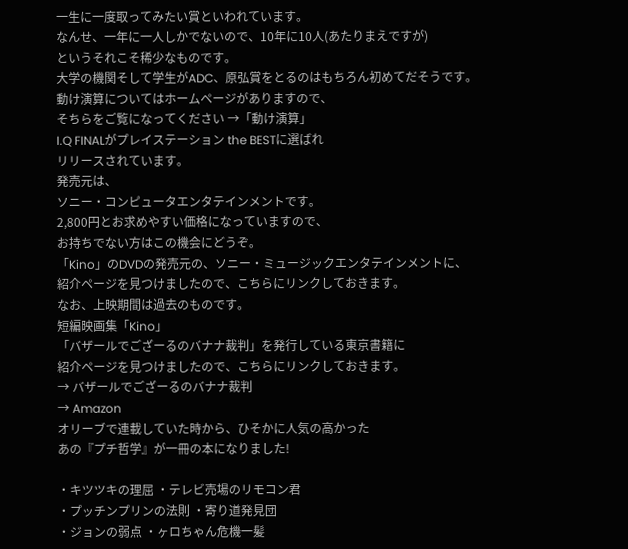一生に一度取ってみたい賞といわれています。
なんせ、一年に一人しかでないので、10年に10人(あたりまえですが)
というそれこそ稀少なものです。
大学の機関そして学生がADC、原弘賞をとるのはもちろん初めてだそうです。
動け演算についてはホームページがありますので、
そちらをご覧になってください →「動け演算」
I.Q FINALがプレイステーション the BESTに選ばれ
リリースされています。
発売元は、
ソニー・コンピュータエンタテインメントです。
2,800円とお求めやすい価格になっていますので、
お持ちでない方はこの機会にどうぞ。
「Kino」のDVDの発売元の、ソニー・ミュージックエンタテインメントに、
紹介ページを見つけましたので、こちらにリンクしておきます。
なお、上映期間は過去のものです。
短編映画集「Kino」
「バザールでござーるのバナナ裁判」を発行している東京書籍に
紹介ページを見つけましたので、こちらにリンクしておきます。
→ バザールでござーるのバナナ裁判
→ Amazon
オリーブで連載していた時から、ひそかに人気の高かった
あの『プチ哲学』が一冊の本になりました!

・キツツキの理屈 ・テレビ売場のリモコン君
・プッチンプリンの法則 ・寄り道発見団
・ジョンの弱点 ・ヶロちゃん危機一髪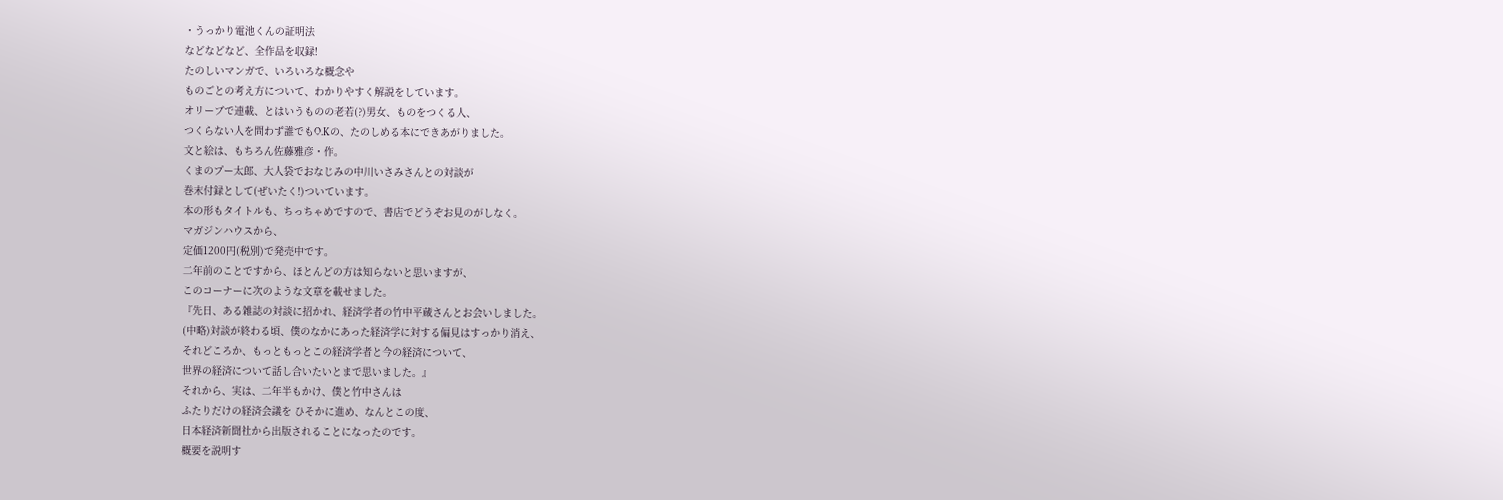・うっかり電池くんの証明法
などなどなど、全作品を収録!
たのしいマンガで、いろいろな概念や
ものごとの考え方について、わかりやすく解説をしています。
オリーブで連載、とはいうものの老若(?)男女、ものをつくる人、
つくらない人を問わず誰でもO.Kの、たのしめる本にできあがりました。
文と絵は、もちろん佐藤雅彦・作。
くまのプー太郎、大人袋でおなじみの中川いさみさんとの対談が
巻末付録として(ぜいたく!)ついています。
本の形もタイトルも、ちっちゃめですので、書店でどうぞお見のがしなく。
マガジンハウスから、
定価1200円(税別)で発売中です。
二年前のことですから、ほとんどの方は知らないと思いますが、
このコーナーに次のような文章を載せました。
『先日、ある雑誌の対談に招かれ、経済学者の竹中平蔵さんとお会いしました。
(中略)対談が終わる頃、僕のなかにあった経済学に対する偏見はすっかり消え、
それどころか、もっともっとこの経済学者と今の経済について、
世界の経済について話し合いたいとまで思いました。』
それから、実は、二年半もかけ、僕と竹中さんは
ふたりだけの経済会議を ひそかに進め、なんとこの度、
日本経済新聞社から出版されることになったのです。
概要を説明す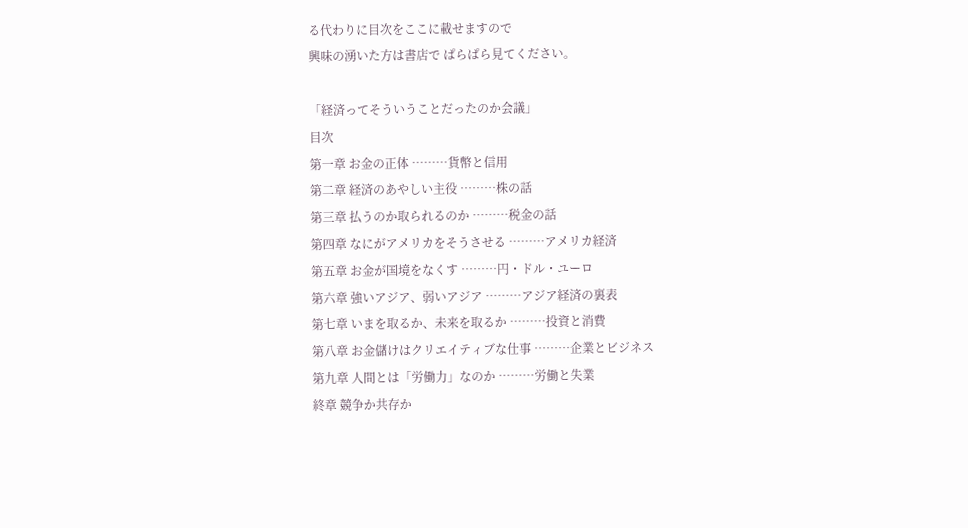る代わりに目次をここに載せますので
興味の湧いた方は書店で ぱらぱら見てください。

「経済ってそういうことだったのか会議」
目次
第一章 お金の正体 ………貨幣と信用
第二章 経済のあやしい主役 ………株の話
第三章 払うのか取られるのか ………税金の話
第四章 なにがアメリカをそうさせる ………アメリカ経済
第五章 お金が国境をなくす ………円・ドル・ユーロ
第六章 強いアジア、弱いアジア ………アジア経済の裏表
第七章 いまを取るか、未来を取るか ………投資と消費
第八章 お金儲けはクリエイティブな仕事 ………企業とビジネス
第九章 人間とは「労働力」なのか ………労働と失業
終章 競争か共存か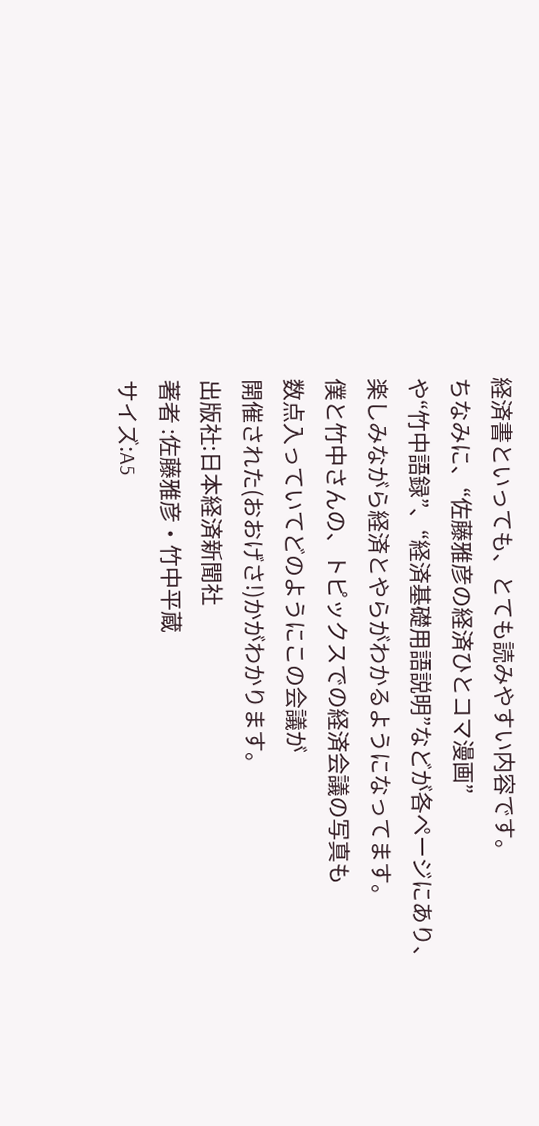経済書といっても、とても読みやすい内容です。
ちなみに、“佐藤雅彦の経済ひとコマ漫画”
や“竹中語録”、“経済基礎用語説明”などが各ページにあり、
楽しみながら経済とやらがわかるようになってます。
僕と竹中さんの、トピックスでの経済会議の写真も
数点入っていてどのようにこの会議が
開催された(おおげさ!)かがわかります。
出版社:日本経済新聞社
著者 :佐藤雅彦・竹中平蔵
サイズ:A5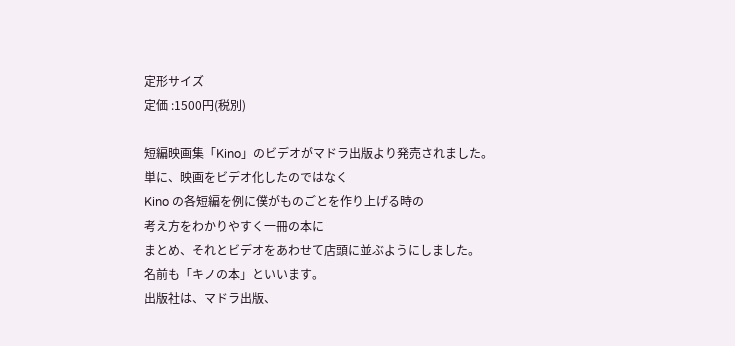定形サイズ
定価 :1500円(税別)

短編映画集「Kino」のビデオがマドラ出版より発売されました。
単に、映画をビデオ化したのではなく
Kino の各短編を例に僕がものごとを作り上げる時の
考え方をわかりやすく一冊の本に
まとめ、それとビデオをあわせて店頭に並ぶようにしました。
名前も「キノの本」といいます。
出版社は、マドラ出版、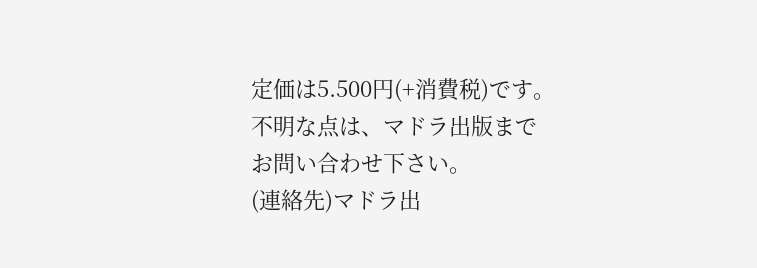定価は5.500円(+消費税)です。
不明な点は、マドラ出版までお問い合わせ下さい。
(連絡先)マドラ出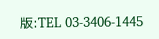版:TEL 03-3406-1445